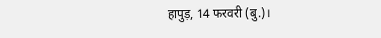हापुड़, 14 फरवरी (बु.)।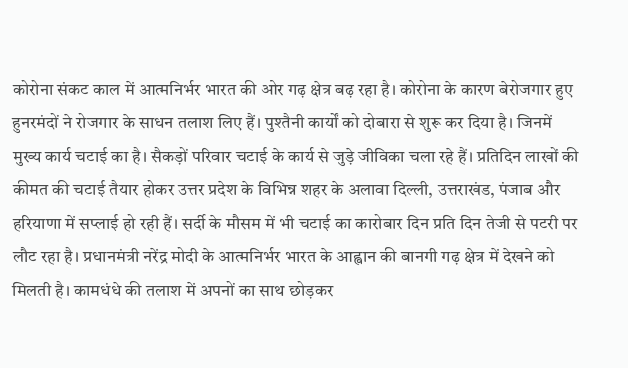कोरोना संकट काल में आत्मनिर्भर भारत की ओर गढ़ क्षेत्र बढ़ रहा है। कोरोना के कारण बेरोजगार हुए हुनरमंदों ने रोजगार के साधन तलाश लिए हैं। पुश्तैनी कार्यों को दोबारा से शुरू कर दिया है। जिनमें मुख्य कार्य चटाई का है। सैकड़ों परिवार चटाई के कार्य से जुड़े जीविका चला रहे हैं। प्रतिदिन लाखों की कीमत की चटाई तैयार होकर उत्तर प्रदेश के विभिन्न शहर के अलावा दिल्ली, उत्तराखंड, पंजाब और हरियाणा में सप्लाई हो रही हैं। सर्दी के मौसम में भी चटाई का कारोबार दिन प्रति दिन तेजी से पटरी पर लौट रहा है। प्रधानमंत्री नरेंद्र मोदी के आत्मनिर्भर भारत के आह्वान की बानगी गढ़ क्षेत्र में देखने को मिलती है। कामधंधे की तलाश में अपनों का साथ छोड़कर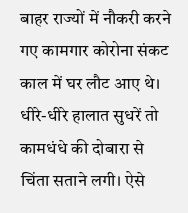बाहर राज्यों में नौकरी करने गए कामगार कोरोना संकट काल में घर लौट आए थे। धीरे-धीरे हालात सुधरें तो कामधंधे की दोबारा से चिंता सताने लगी। ऐसे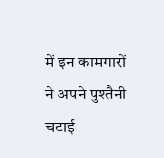में इन कामगारों ने अपने पुश्तैनी चटाई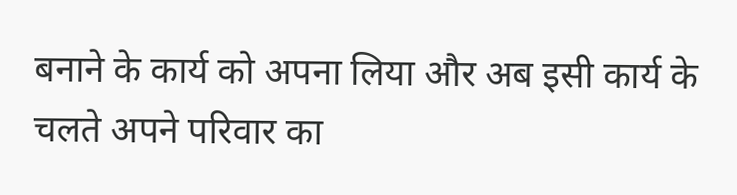बनाने के कार्य को अपना लिया और अब इसी कार्य के चलते अपने परिवार का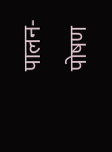पालन-पोषण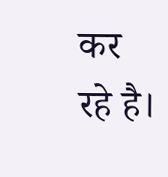कर रहे है।